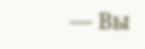— Вы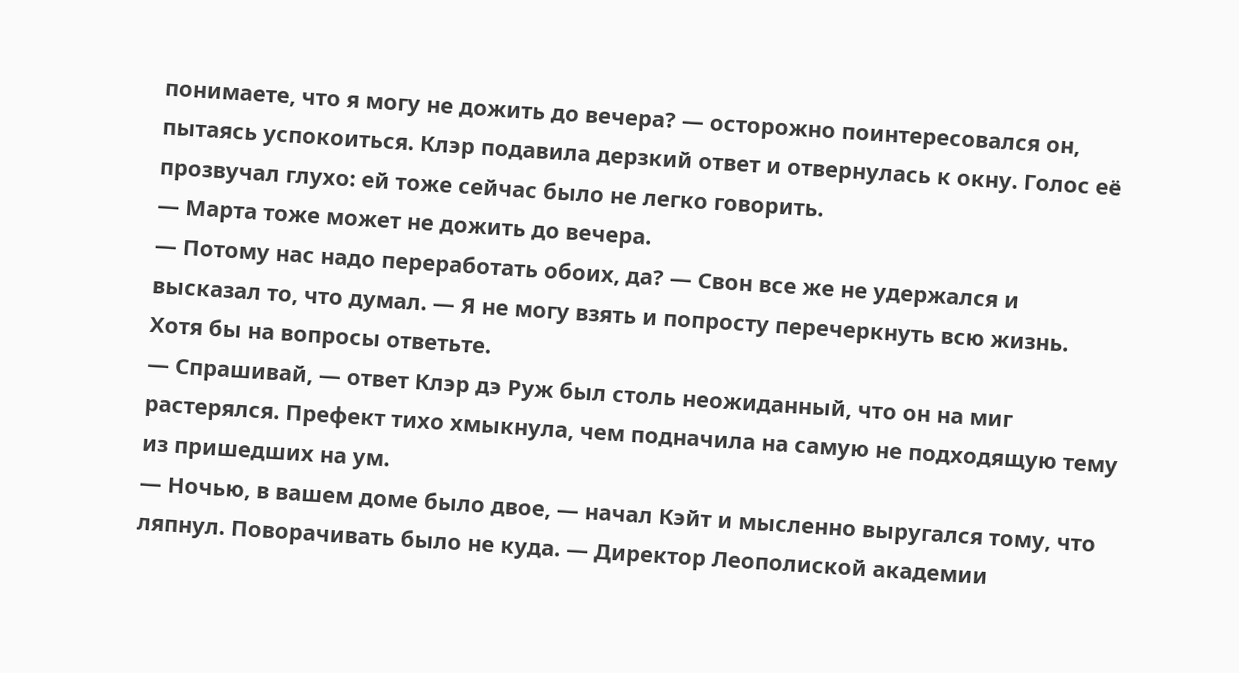понимаете, что я могу не дожить до вечера? — осторожно поинтересовался он, пытаясь успокоиться. Клэр подавила дерзкий ответ и отвернулась к окну. Голос её прозвучал глухо: ей тоже сейчас было не легко говорить.
— Марта тоже может не дожить до вечера.
— Потому нас надо переработать обоих, да? — Свон все же не удержался и высказал то, что думал. — Я не могу взять и попросту перечеркнуть всю жизнь. Хотя бы на вопросы ответьте.
— Спрашивай, — ответ Клэр дэ Руж был столь неожиданный, что он на миг растерялся. Префект тихо хмыкнула, чем подначила на самую не подходящую тему из пришедших на ум.
— Ночью, в вашем доме было двое, — начал Кэйт и мысленно выругался тому, что ляпнул. Поворачивать было не куда. — Директор Леополиской академии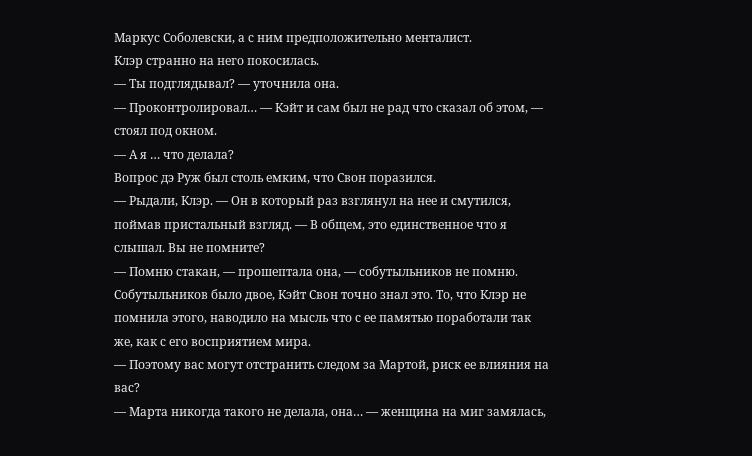Маркус Соболевски, а с ним предположительно менталист.
Клэр странно на него покосилась.
— Ты подглядывал? — уточнила она.
— Проконтролировал… — Кэйт и сам был не рад что сказал об этом, — стоял под окном.
— А я … что делала?
Вопрос дэ Руж был столь емким, что Свон поразился.
— Рыдали, Клэр. — Он в который раз взглянул на нее и смутился, поймав пристальный взгляд. — В общем, это единственное что я слышал. Вы не помните?
— Помню стакан, — прошептала она, — собутыльников не помню.
Собутыльников было двое, Кэйт Свон точно знал это. То, что Клэр не помнила этого, наводило на мысль что с ее памятью поработали так же, как с его восприятием мира.
— Поэтому вас могут отстранить следом за Мартой, риск ее влияния на вас?
— Марта никогда такого не делала, она… — женщина на миг замялась,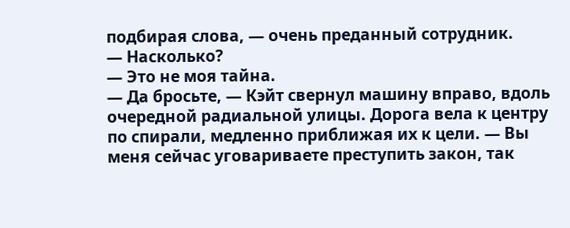подбирая слова, — очень преданный сотрудник.
— Насколько?
— Это не моя тайна.
— Да бросьте, — Кэйт свернул машину вправо, вдоль очередной радиальной улицы. Дорога вела к центру по спирали, медленно приближая их к цели. — Вы меня сейчас уговариваете преступить закон, так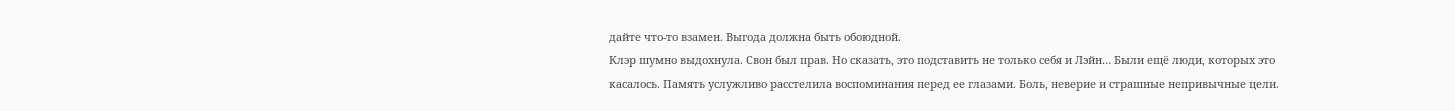дайте что-то взамен. Выгода должна быть обоюдной.
Клэр шумно выдохнула. Свон был прав. Но сказать, это подставить не только себя и Лэйн… Были ещё люди, которых это касалось. Память услужливо расстелила воспоминания перед ее глазами. Боль, неверие и страшные непривычные цели.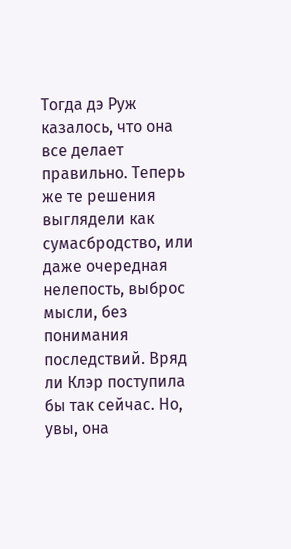Тогда дэ Руж казалось, что она все делает правильно. Теперь же те решения выглядели как сумасбродство, или даже очередная нелепость, выброс мысли, без понимания последствий. Вряд ли Клэр поступила бы так сейчас. Но, увы, она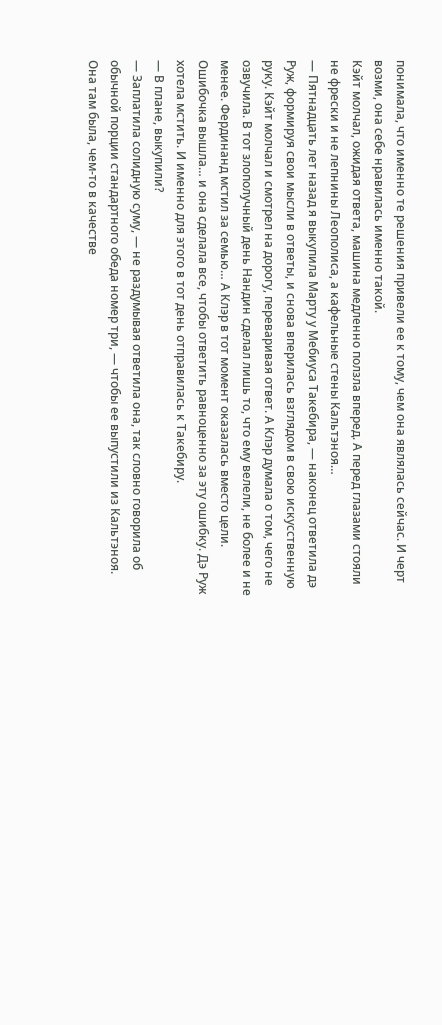понимала, что именно те решения привели ее к тому, чем она являлась сейчас. И черт возми, она себе нравилась именно такой.
Кэйт молчал, ожидая ответа, машина медленно ползла вперед. А перед глазами стояли не фрески и не лепнины Леополиса, а кафельные стены Кальтэноя…
— Пятнадцать лет назад я выкупила Марту у Мебиуса Такебира, — наконец ответила дэ Руж, формируя свои мысли в ответы, и снова вперилась взглядом в свою искусственную руку. Кэйт молчал и смотрел на дорогу, переваривая ответ. А Клэр думала о том, чего не озвучила. В тот злополучный день Нандин сделал лишь то, что ему велели, не более и не менее. Фердинанд мстил за семью… А Клэр в тот момент оказалась вместо цели. Ошибочка вышла… и она сделала все, чтобы ответить равноценно за эту ошибку. Дэ Руж хотела мстить. И именно для этого в тот день отправилась к Такебиру.
— В плане, выкупили?
— Заплатила солидную суму, — не раздумывая ответила она, так словно говорила об обычной порции стандартного обеда номер три, — чтобы ее выпустили из Кальтэноя. Она там была, чем-то в качестве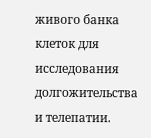живого банка клеток для исследования долгожительства и телепатии.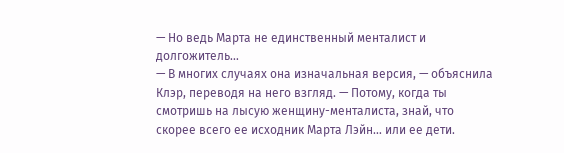— Но ведь Марта не единственный менталист и долгожитель…
— В многих случаях она изначальная версия, — объяснила Клэр, переводя на него взгляд. — Потому, когда ты смотришь на лысую женщину-менталиста, знай, что скорее всего ее исходник Марта Лэйн… или ее дети.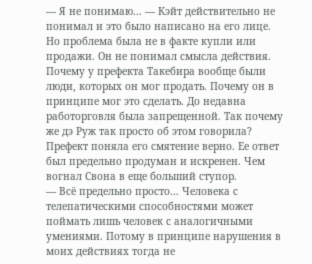— Я не понимаю… — Кэйт действительно не понимал и это было написано на его лице. Но проблема была не в факте купли или продажи. Он не понимал смысла действия. Почему у префекта Такебира вообще были люди, которых он мог продать. Почему он в принципе мог это сделать. До недавна работорговля была запрещенной. Так почему же дэ Руж так просто об этом говорила?
Префект поняла его смятение верно. Ее ответ был предельно продуман и искренен. Чем вогнал Свона в еще больший ступор.
— Всё предельно просто… Человека с телепатическими способностями может поймать лишь человек с аналогичными умениями. Потому в принципе нарушения в моих действиях тогда не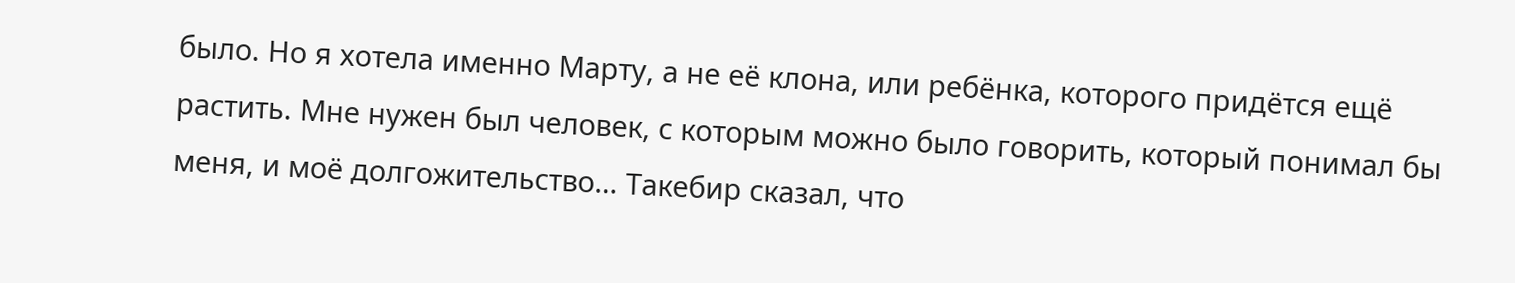было. Но я хотела именно Марту, а не её клона, или ребёнка, которого придётся ещё растить. Мне нужен был человек, с которым можно было говорить, который понимал бы меня, и моё долгожительство… Такебир сказал, что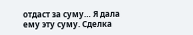отдаст за суму… Я дала ему эту суму. Сделка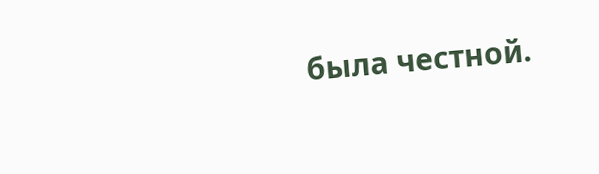была честной.